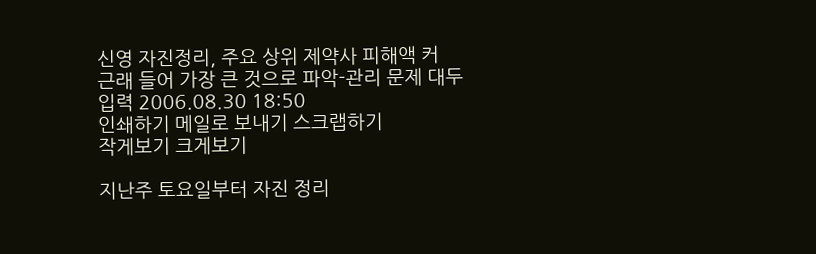신영 자진정리, 주요 상위 제약사 피해액 커
근래 들어 가장 큰 것으로 파악-관리 문제 대두
입력 2006.08.30 18:50
인쇄하기 메일로 보내기 스크랩하기
작게보기 크게보기

지난주 토요일부터 자진 정리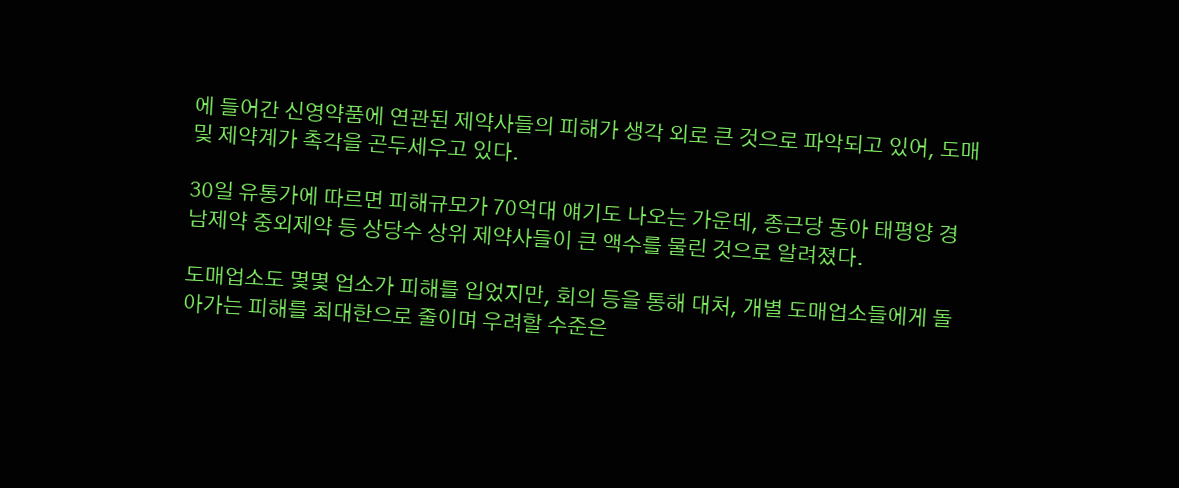에 들어간 신영약품에 연관된 제약사들의 피해가 생각 외로 큰 것으로 파악되고 있어, 도매 및 제약계가 촉각을 곤두세우고 있다.

30일 유통가에 따르면 피해규모가 70억대 얘기도 나오는 가운데, 종근당 동아 태평양 경남제약 중외제약 등 상당수 상위 제약사들이 큰 액수를 물린 것으로 알려졌다.

도매업소도 몇몇 업소가 피해를 입었지만, 회의 등을 통해 대처, 개별 도매업소들에게 돌아가는 피해를 최대한으로 줄이며 우려할 수준은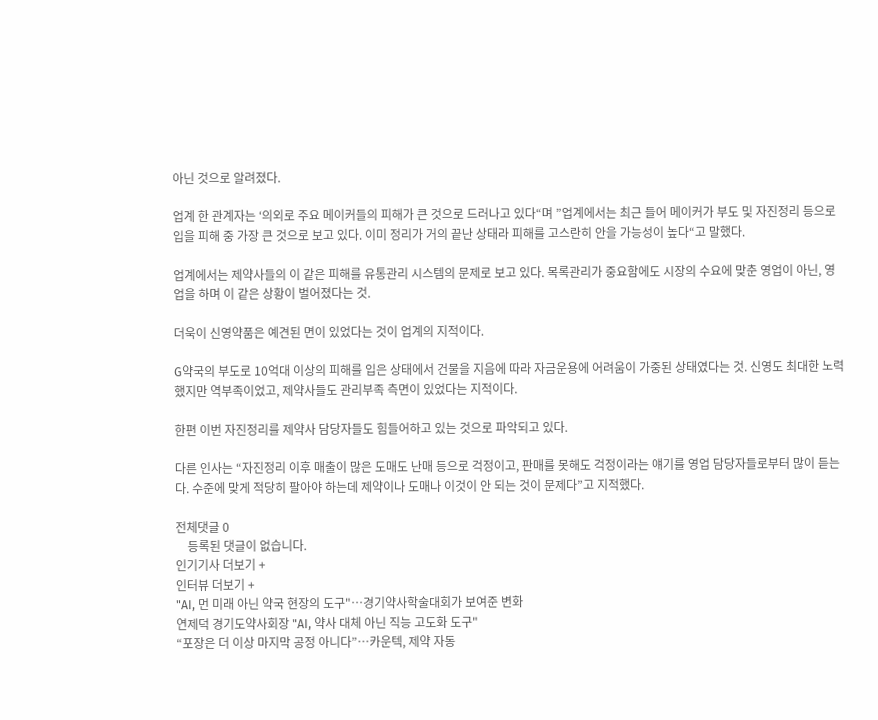아닌 것으로 알려졌다.

업계 한 관계자는 ‘의외로 주요 메이커들의 피해가 큰 것으로 드러나고 있다“며 ”업계에서는 최근 들어 메이커가 부도 및 자진정리 등으로 입을 피해 중 가장 큰 것으로 보고 있다. 이미 정리가 거의 끝난 상태라 피해를 고스란히 안을 가능성이 높다“고 말했다.

업계에서는 제약사들의 이 같은 피해를 유통관리 시스템의 문제로 보고 있다. 목록관리가 중요함에도 시장의 수요에 맞춘 영업이 아닌, 영업을 하며 이 같은 상황이 벌어졌다는 것.

더욱이 신영약품은 예견된 면이 있었다는 것이 업계의 지적이다.

G약국의 부도로 10억대 이상의 피해를 입은 상태에서 건물을 지음에 따라 자금운용에 어려움이 가중된 상태였다는 것. 신영도 최대한 노력했지만 역부족이었고, 제약사들도 관리부족 측면이 있었다는 지적이다.

한편 이번 자진정리를 제약사 담당자들도 힘들어하고 있는 것으로 파악되고 있다.

다른 인사는 “자진정리 이후 매출이 많은 도매도 난매 등으로 걱정이고, 판매를 못해도 걱정이라는 얘기를 영업 담당자들로부터 많이 듣는다. 수준에 맞게 적당히 팔아야 하는데 제약이나 도매나 이것이 안 되는 것이 문제다”고 지적했다.

전체댓글 0
    등록된 댓글이 없습니다.
인기기사 더보기 +
인터뷰 더보기 +
"AI, 먼 미래 아닌 약국 현장의 도구"…경기약사학술대회가 보여준 변화
연제덕 경기도약사회장 "AI, 약사 대체 아닌 직능 고도화 도구"
“포장은 더 이상 마지막 공정 아니다”…카운텍, 제약 자동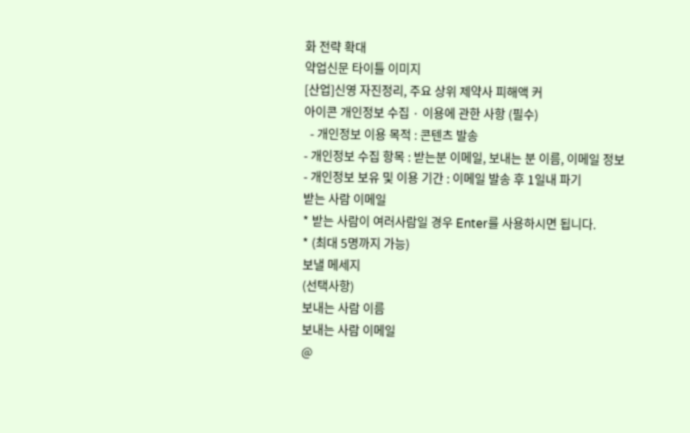화 전략 확대
약업신문 타이틀 이미지
[산업]신영 자진정리, 주요 상위 제약사 피해액 커
아이콘 개인정보 수집 · 이용에 관한 사항 (필수)
  - 개인정보 이용 목적 : 콘텐츠 발송
- 개인정보 수집 항목 : 받는분 이메일, 보내는 분 이름, 이메일 정보
- 개인정보 보유 및 이용 기간 : 이메일 발송 후 1일내 파기
받는 사람 이메일
* 받는 사람이 여러사람일 경우 Enter를 사용하시면 됩니다.
* (최대 5명까지 가능)
보낼 메세지
(선택사항)
보내는 사람 이름
보내는 사람 이메일
@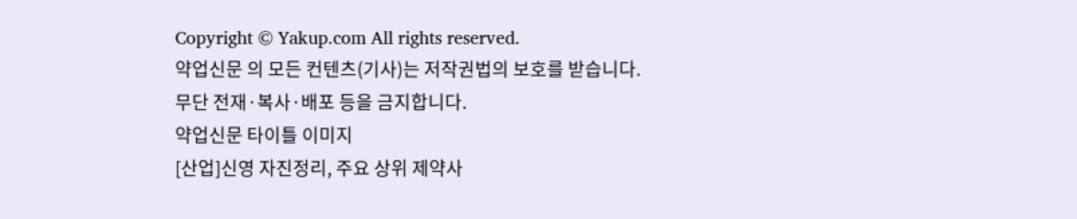Copyright © Yakup.com All rights reserved.
약업신문 의 모든 컨텐츠(기사)는 저작권법의 보호를 받습니다.
무단 전재·복사·배포 등을 금지합니다.
약업신문 타이틀 이미지
[산업]신영 자진정리, 주요 상위 제약사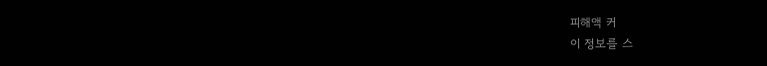피해액 커
이 정보를 스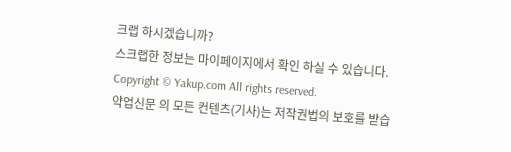크랩 하시겠습니까?
스크랩한 정보는 마이페이지에서 확인 하실 수 있습니다.
Copyright © Yakup.com All rights reserved.
약업신문 의 모든 컨텐츠(기사)는 저작권법의 보호를 받습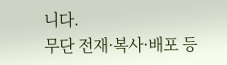니다.
무단 전재·복사·배포 등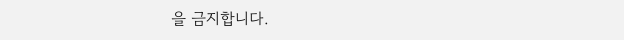을 금지합니다.